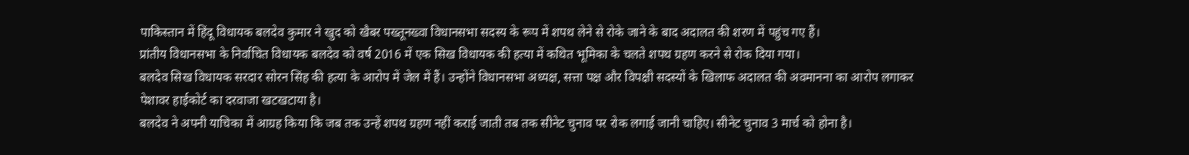पाकिस्तान में हिंदू विधायक बलदेव कुमार ने खुद को खैबर पख्तूनख्वा विधानसभा सदस्य के रूप में शपथ लेने से रोके जाने के बाद अदालत की शरण में पहुंच गए हैं।
प्रांतीय विधानसभा के निर्वाचित विधायक बलदेव को वर्ष 2016 में एक सिख विधायक की हत्या में कथित भूमिका के चलते शपथ ग्रहण करने से रोक दिया गया।
बलदेव सिख विधायक सरदार सोरन सिंह की हत्या के आरोप में जेल में हैं। उन्होंने विधानसभा अध्यक्ष, सत्ता पक्ष और विपक्षी सदस्यों के खिलाफ अदालत की अवमानना का आरोप लगाकर पेशावर हाईकोर्ट का दरवाजा खटखटाया है।
बलदेव ने अपनी याचिका में आग्रह किया कि जब तक उन्हें शपथ ग्रहण नहीं कराई जाती तब तक सीनेट चुनाव पर रोक लगाई जानी चाहिए। सीनेट चुनाव 3 मार्च को होना है।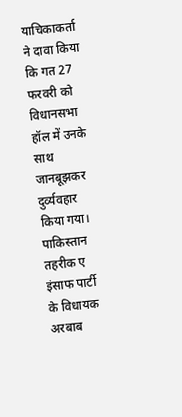याचिकाकर्ता ने दावा किया कि गत 27 फरवरी को विधानसभा हॉल में उनके साथ जानबूझकर दुर्व्यवहार किया गया। पाकिस्तान तहरीक ए इंसाफ पार्टी के विधायक अरबाब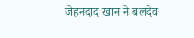जेहनदाद खान ने बलदेव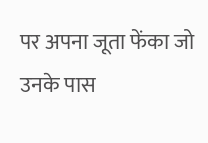पर अपना जूता फेंका जो उनके पास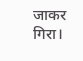जाकर गिरा।